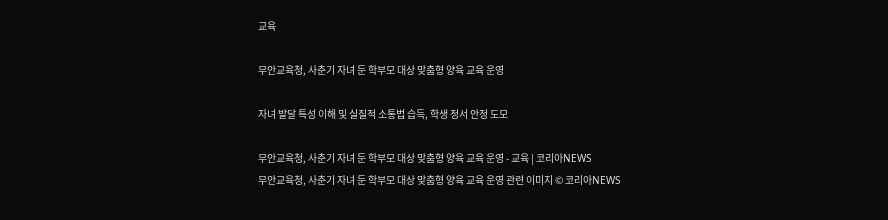교육

무안교육청, 사춘기 자녀 둔 학부모 대상 맞춤형 양육 교육 운영

자녀 발달 특성 이해 및 실질적 소통법 습득, 학생 정서 안정 도모

무안교육청, 사춘기 자녀 둔 학부모 대상 맞춤형 양육 교육 운영 - 교육 | 코리아NEWS
무안교육청, 사춘기 자녀 둔 학부모 대상 맞춤형 양육 교육 운영 관련 이미지 © 코리아NEWS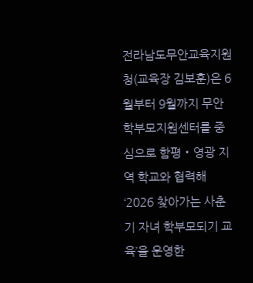전라남도무안교육지원청(교육장 김보훈)은 6월부터 9월까지 무안학부모지원센터를 중심으로 함평‧영광 지역 학교와 협력해 ‘2026 찾아가는 사춘기 자녀 학부모되기 교육’을 운영한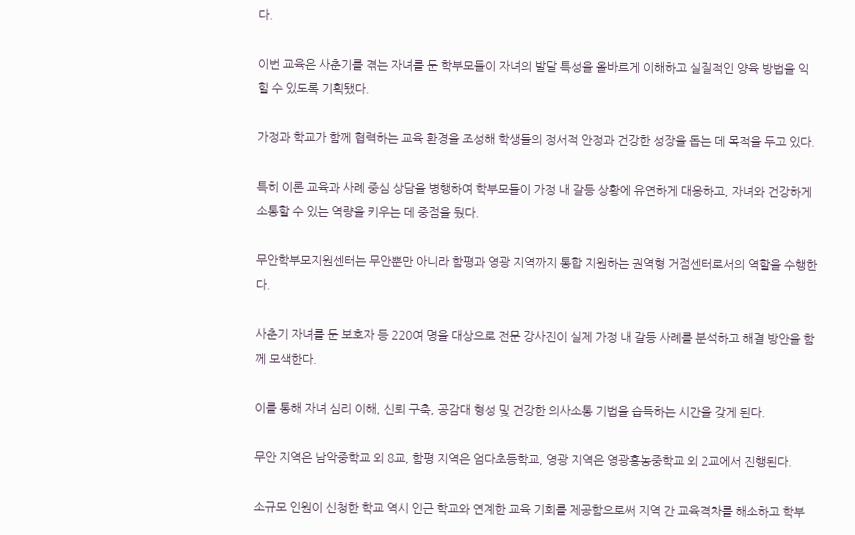다.

이번 교육은 사춘기를 겪는 자녀를 둔 학부모들이 자녀의 발달 특성을 올바르게 이해하고 실질적인 양육 방법을 익힐 수 있도록 기획됐다.

가정과 학교가 함께 협력하는 교육 환경을 조성해 학생들의 정서적 안정과 건강한 성장을 돕는 데 목적을 두고 있다.

특히 이론 교육과 사례 중심 상담을 병행하여 학부모들이 가정 내 갈등 상황에 유연하게 대응하고, 자녀와 건강하게 소통할 수 있는 역량을 키우는 데 중점을 뒀다.

무안학부모지원센터는 무안뿐만 아니라 함평과 영광 지역까지 통합 지원하는 권역형 거점센터로서의 역할을 수행한다.

사춘기 자녀를 둔 보호자 등 220여 명을 대상으로 전문 강사진이 실제 가정 내 갈등 사례를 분석하고 해결 방안을 함께 모색한다.

이를 통해 자녀 심리 이해, 신뢰 구축, 공감대 형성 및 건강한 의사소통 기법을 습득하는 시간을 갖게 된다.

무안 지역은 남악중학교 외 8교, 함평 지역은 엄다초등학교, 영광 지역은 영광홍농중학교 외 2교에서 진행된다.

소규모 인원이 신청한 학교 역시 인근 학교와 연계한 교육 기회를 제공함으로써 지역 간 교육격차를 해소하고 학부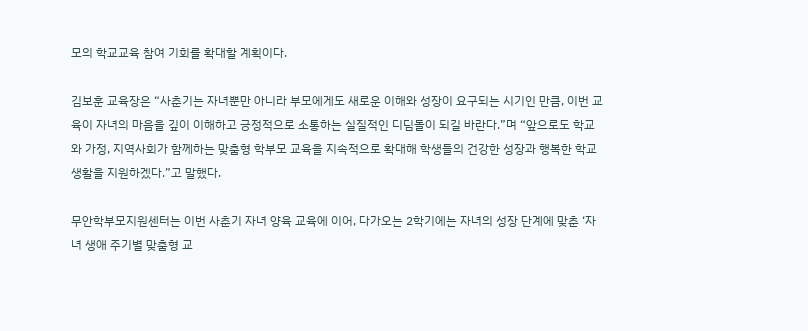모의 학교교육 참여 기회를 확대할 계획이다.

김보훈 교육장은 “사춘기는 자녀뿐만 아니라 부모에게도 새로운 이해와 성장이 요구되는 시기인 만큼, 이번 교육이 자녀의 마음을 깊이 이해하고 긍정적으로 소통하는 실질적인 디딤돌이 되길 바란다.”며 “앞으로도 학교와 가정, 지역사회가 함께하는 맞춤형 학부모 교육을 지속적으로 확대해 학생들의 건강한 성장과 행복한 학교생활을 지원하겠다.”고 말했다.

무안학부모지원센터는 이번 사춘기 자녀 양육 교육에 이어, 다가오는 2학기에는 자녀의 성장 단계에 맞춘 ‘자녀 생애 주기별 맞춤형 교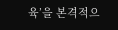육’을 본격적으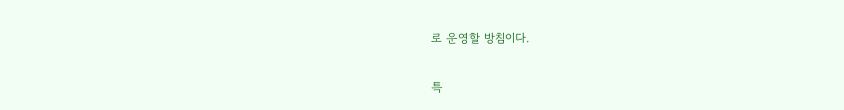로 운영할 방침이다.

특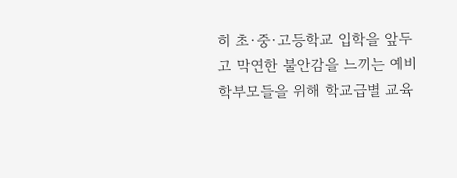히 초·중·고등학교 입학을 앞두고 막연한 불안감을 느끼는 예비 학부모들을 위해 학교급별 교육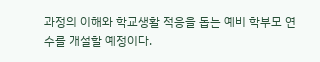과정의 이해와 학교생활 적응을 돕는 예비 학부모 연수를 개설할 예정이다.